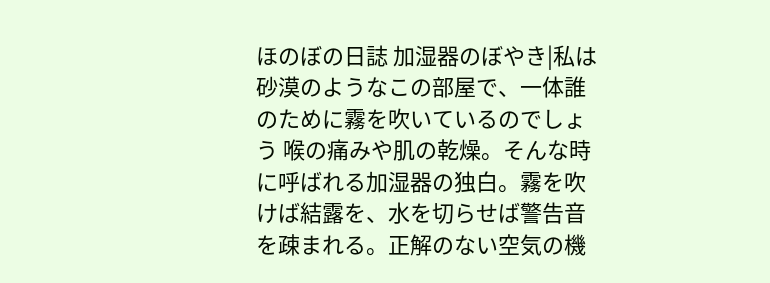ほのぼの日誌 加湿器のぼやき|私は砂漠のようなこの部屋で、一体誰のために霧を吹いているのでしょう 喉の痛みや肌の乾燥。そんな時に呼ばれる加湿器の独白。霧を吹けば結露を、水を切らせば警告音を疎まれる。正解のない空気の機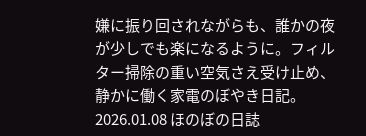嫌に振り回されながらも、誰かの夜が少しでも楽になるように。フィルター掃除の重い空気さえ受け止め、静かに働く家電のぼやき日記。 2026.01.08 ほのぼの日誌